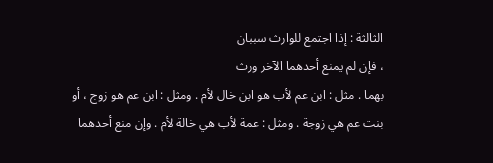الثالثة : إذا اجتمع للوارث سببان
، فإن لم يمنع أحدهما الآخر ورث
بهما . مثل : ابن عم لأب هو ابن خال لأم . ومثل : ابن عم هو زوج ، أو
بنت عم هي زوجة . ومثل : عمة لأب هي خالة لأم . وإن منع أحدهما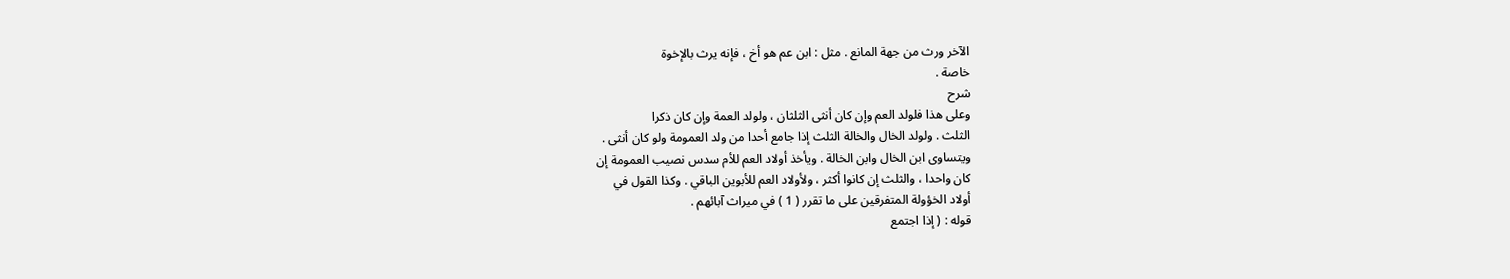الآخر ورث من جهة المانع . مثل : ابن عم هو أخ ، فإنه يرث بالإخوة
خاصة .
شرح
وعلى هذا فلولد العم وإن كان أنثى الثلثان ، ولولد العمة وإن كان ذكرا
الثلث . ولولد الخال والخالة الثلث إذا جامع أحدا من ولد العمومة ولو كان أنثى .
ويتساوى ابن الخال وابن الخالة . ويأخذ أولاد العم للأم سدس نصيب العمومة إن
كان واحدا ، والثلث إن كانوا أكثر ، ولأولاد العم للأبوين الباقي . وكذا القول في
أولاد الخؤولة المتفرقين على ما تقرر ( 1 ) في ميراث آبائهم .
قوله : ( إذا اجتمع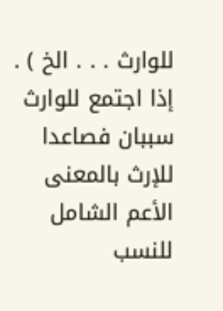للوارث . . . الخ ) .
إذا اجتمع للوارث سببان فصاعدا للإرث بالمعنى الأعم الشامل للنسب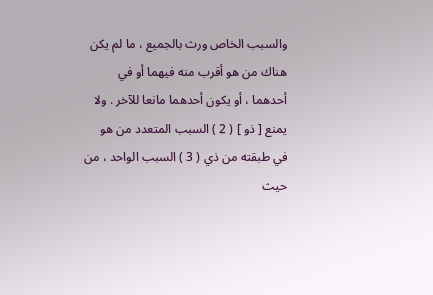والسبب الخاص ورث بالجميع ، ما لم يكن هناك من هو أقرب منه فيهما أو في
أحدهما ، أو يكون أحدهما مانعا للآخر . ولا يمنع [ ذو ] ( 2 ) السبب المتعدد من هو
في طبقته من ذي ( 3 ) السبب الواحد ، من حيث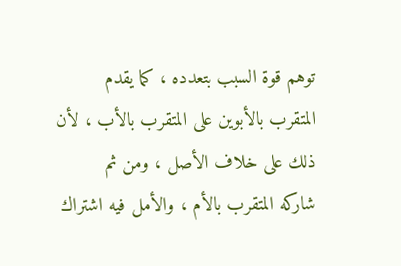توهم قوة السبب بتعدده ، كما يقدم
المتقرب بالأبوين على المتقرب بالأب ، لأن ذلك على خلاف الأصل ، ومن ثم
شاركه المتقرب بالأم ، والأمل فيه اشتراك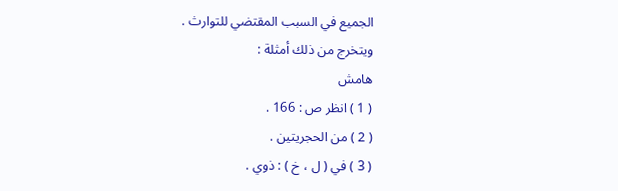الجميع في السبب المقتضي للتوارث .
ويتخرج من ذلك أمثلة :
هامش
( 1 ) انظر ص : 166 .
( 2 ) من الحجريتين .
( 3 ) في ( ل ، خ ) : ذوي .